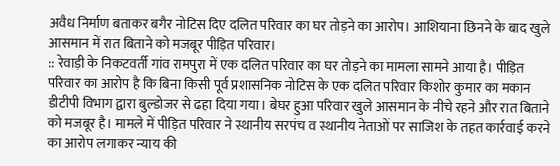अवैध निर्माण बताकर बगैर नोटिस दिए दलित परिवार का घर तोड़ने का आरोप। आशियाना छिनने के बाद खुले आसमान में रात बिताने को मजबूर पीड़ित परिवार।
:: रेवाड़ी के निकटवर्ती गांव रामपुरा में एक दलित परिवार का घर तोड़ने का मामला सामने आया है। पीड़ित परिवार का आरोप है कि बिना किसी पूर्व प्रशासनिक नोटिस के एक दलित परिवार किशोर कुमार का मकान डीटीपी विभाग द्वारा बुल्डोजर से ढहा दिया गया। बेघर हुआ परिवार खुले आसमान के नीचे रहने और रात बिताने को मजबूर है। मामले में पीड़ित परिवार ने स्थानीय सरपंच व स्थानीय नेताओं पर साजिश के तहत कार्रवाई करने का आरोप लगाकर न्याय की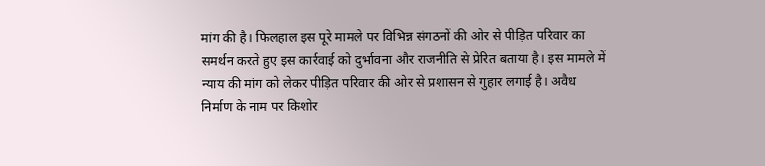मांग की है। फिलहाल इस पूरे मामले पर विभिन्न संगठनों की ओर से पीड़ित परिवार का समर्थन करते हुए इस कार्रवाई को दुर्भावना और राजनीति से प्रेरित बताया है। इस मामले में न्याय की मांग को लेकर पीड़ित परिवार की ओर से प्रशासन से गुहार लगाई है। अवैध निर्माण के नाम पर किशोर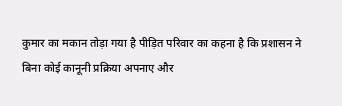कुमार का मकान तोड़ा गया है पीड़ित परिवार का कहना है कि प्रशासन ने बिना कोई कानूनी प्रक्रिया अपनाए और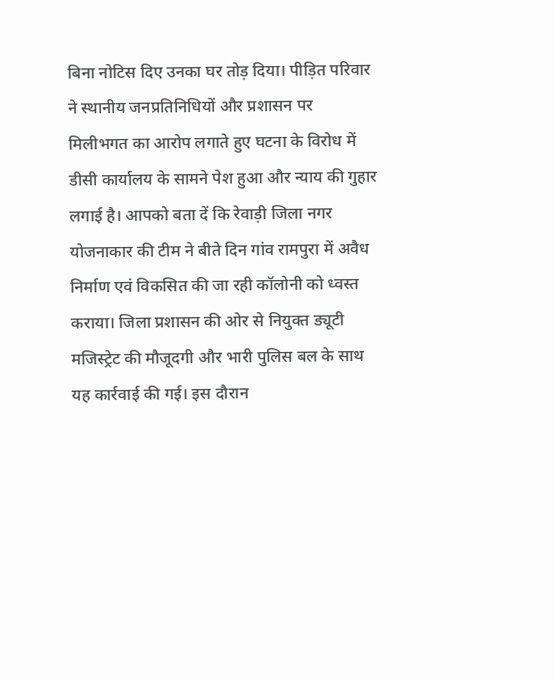बिना नोटिस दिए उनका घर तोड़ दिया। पीड़ित परिवार ने स्थानीय जनप्रतिनिधियों और प्रशासन पर मिलीभगत का आरोप लगाते हुए घटना के विरोध में डीसी कार्यालय के सामने पेश हुआ और न्याय की गुहार लगाई है। आपको बता दें कि रेवाड़ी जिला नगर योजनाकार की टीम ने बीते दिन गांव रामपुरा में अवैध निर्माण एवं विकसित की जा रही कॉलोनी को ध्वस्त कराया। जिला प्रशासन की ओर से नियुक्त ड्यूटी मजिस्ट्रेट की मौजूदगी और भारी पुलिस बल के साथ यह कार्रवाई की गई। इस दौरान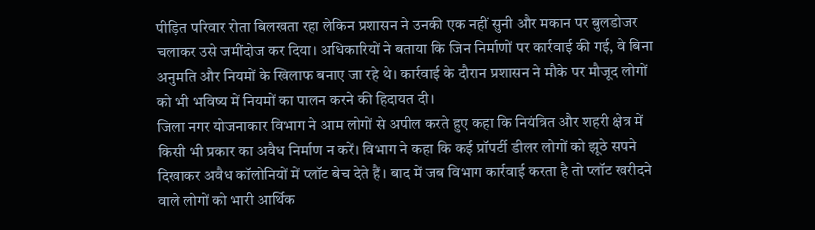पीड़ित परिवार रोता बिलखता रहा लेकिन प्रशासन ने उनकी एक नहीं सुनी और मकान पर बुलडोजर चलाकर उसे जमींदोज कर दिया। अधिकारियों ने बताया कि जिन निर्माणों पर कार्रवाई की गई, वे बिना अनुमति और नियमों के खिलाफ बनाए जा रहे थे। कार्रवाई के दौरान प्रशासन ने मौके पर मौजूद लोगों को भी भविष्य में नियमों का पालन करने की हिदायत दी।
जिला नगर योजनाकार विभाग ने आम लोगों से अपील करते हुए कहा कि नियंत्रित और शहरी क्षेत्र में किसी भी प्रकार का अवैध निर्माण न करें। विभाग ने कहा कि कई प्रॉपर्टी डीलर लोगों को झूठे सपने दिखाकर अवैध कॉलोनियों में प्लॉट बेच देते हैं। बाद में जब विभाग कार्रवाई करता है तो प्लॉट खरीदने वाले लोगों को भारी आर्थिक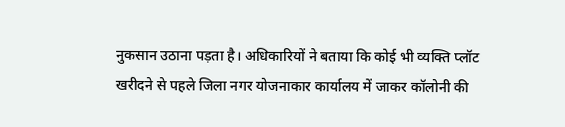नुकसान उठाना पड़ता है। अधिकारियों ने बताया कि कोई भी व्यक्ति प्लॉट खरीदने से पहले जिला नगर योजनाकार कार्यालय में जाकर कॉलोनी की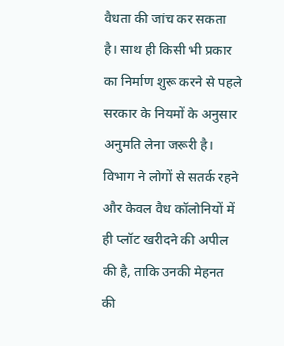वैधता की जांच कर सकता है। साथ ही किसी भी प्रकार का निर्माण शुरू करने से पहले सरकार के नियमों के अनुसार अनुमति लेना जरूरी है। विभाग ने लोगों से सतर्क रहने और केवल वैध कॉलोनियों में ही प्लॉट खरीदने की अपील की है, ताकि उनकी मेहनत की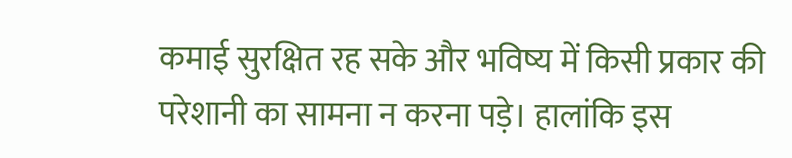कमाई सुरक्षित रह सके और भविष्य में किसी प्रकार की परेशानी का सामना न करना पड़े। हालांकि इस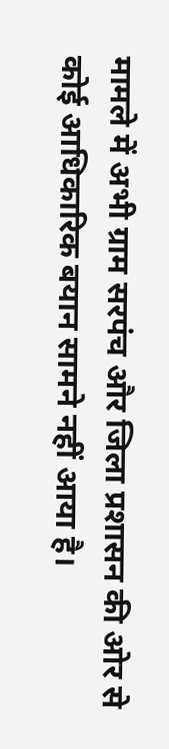मामले में अभी ग्राम सरपंच और जिला प्रशासन की ओर से कोई आधिकारिक बयान सामने नहीं आया है।